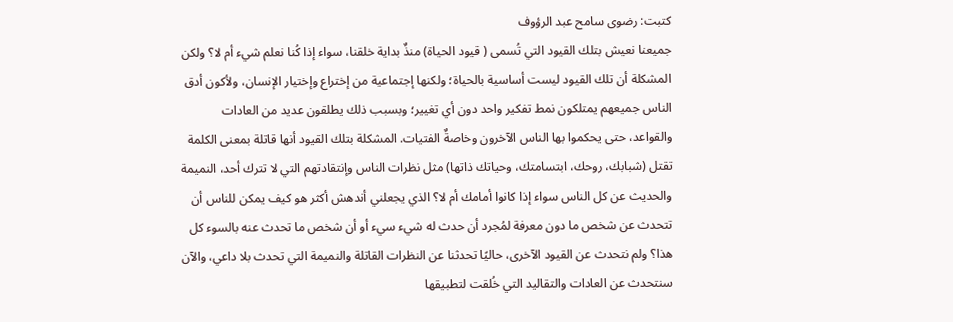كتبت: رضوى سامح عبد الرؤوف
جميعنا نعيش بتلك القيود التي تُسمى ( قيود الحياة) منذٌ بداية خلقنا، سواء إذا كُنا نعلم شيء أم لا؟ ولكن المشكلة أن تلك القيود ليست أساسية بالحياة؛ ولكنها إجتماعية من إختراع وإختيار الإنسان، ولأكون أدق الناس جميعهم يمتلكون نمط تفكير واحد دون أي تغيير؛ وبسبب ذلك يطلقون عديد من العادات والقواعد، حتى يحكموا بها الناس الآخرون وخاصةٌ الفتيات. المشكلة بتلك القيود أنها قاتلة بمعنى الكلمة تقتل (شبابك، روحك، ابتسامتك، وحياتك ذاتها) مثل نظرات الناس وإنتقادتهم التي لا تترك أحد، النميمة والحديث عن كل الناس سواء إذا كانوا أمامك أم لا؟ الذي يجعلني أندهش أكثر هو كيف يمكن للناس أن تتحدث عن شخص ما دون معرفة لمُجرد أن حدث له شيء سيء أو أن شخص ما تحدث عنه بالسوء كل هذا؟ ولم نتحدث عن القيود الآخرى، حاليًا تحدثنا عن النظرات القاتلة والنميمة التي تحدث بلا داعي، والآن سنتحدث عن العادات والتقاليد التي خُلقت لتطبيقها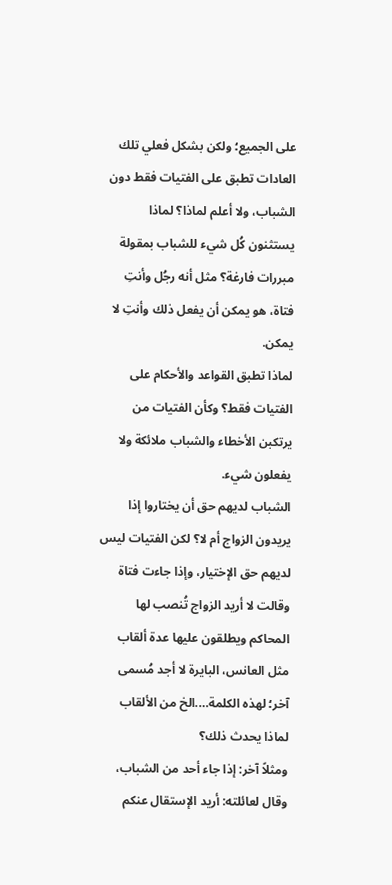على الجميع؛ ولكن بشكل فعلي تلك العادات تطبق على الفتيات فقط دون الشباب، ولا أعلم لماذا؟ لماذا يستثنون كُل شيء للشباب بمقولة مبررات فارغة؟ مثل أنه رجُل وأنتِ فتاة، هو يمكن أن يفعل ذلك وأنتِ لا يمكن.
لماذا تطبق القواعد والأحكام على الفتيات فقط؟ وكأن الفتيات من يرتكبن الأخطاء والشباب ملائكة ولا يفعلون شيء.
الشباب لديهم حق أن يختاروا إذا يريدون الزواج أم لا؟ لكن الفتيات ليس لديهم حق الإختيار، وإذا جاءت فتاة وقالت لا أريد الزواج تُنصب لها المحاكم ويطلقون عليها عدة ألقاب مثل العانس، البايرة لا أجد مُسمى آخر؛ لهذه الكلمة….الخ من الألقاب لماذا يحدث ذلك؟
ومثلاً آخر: إذا جاء أحد من الشباب، وقال لعائلته: أريد الإستقال عنكم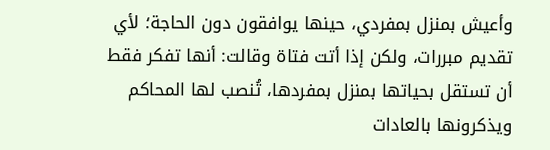وأعيش بمنزل بمفردي، حينها يوافقون دون الحاجة؛ لأي تقديم مبررات، ولكن إذا أتت فتاة وقالت: أنها تفكر فقط أن تستقل بحياتها بمنزل بمفردها، تُنصب لها المحاكم ويذكرونها بالعادات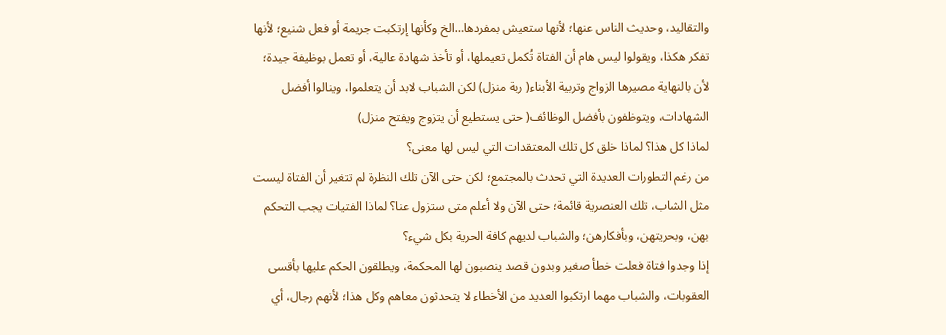والتقاليد، وحديث الناس عنها؛ لأنها ستعيش بمفردها…الخ وكأنها إرتكبت جريمة أو فعل شنيع؛ لأنها تفكر هكذا، ويقولوا ليس هام أن الفتاة تُكمل تعيملها، أو تأخذ شهادة عالية، أو تعمل بوظيفة جيدة؛ لأن بالنهاية مصيرها الزواج وتربية الأبناء( ربة منزل) لكن الشباب لابد أن يتعلموا، وينالوا أفضل الشهادات، ويتوظفون بأفضل الوظائف( حتى يستطيع أن يتزوج ويفتح منزل)
لماذا كل هذا؟ لماذا خلق كل تلك المعتقدات التي ليس لها معنى؟
من رغم التطورات العديدة التي تحدث بالمجتمع؛ لكن حتى الآن تلك النظرة لم تتغير أن الفتاة ليست مثل الشاب، تلك العنصرية قائمة؛ حتى الآن ولا أعلم متى ستزول عنا؟ لماذا الفتيات يجب التحكم بهن، وبحريتهن، وبأفكارهن؛ والشباب لديهم كافة الحرية بكل شيء؟
إذا وجدوا فتاة فعلت خطأ صغير وبدون قصد ينصبون لها المحكمة، ويطلقون الحكم عليها بأقسى العقوبات، والشباب مهما ارتكبوا العديد من الأخطاء لا يتحدثون معاهم وكل هذا؛ لأنهم رجال، أي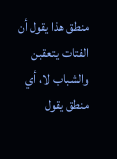منطق هذا يقول أن الفتات يتعقبن والشباب لا، أي منطق يقول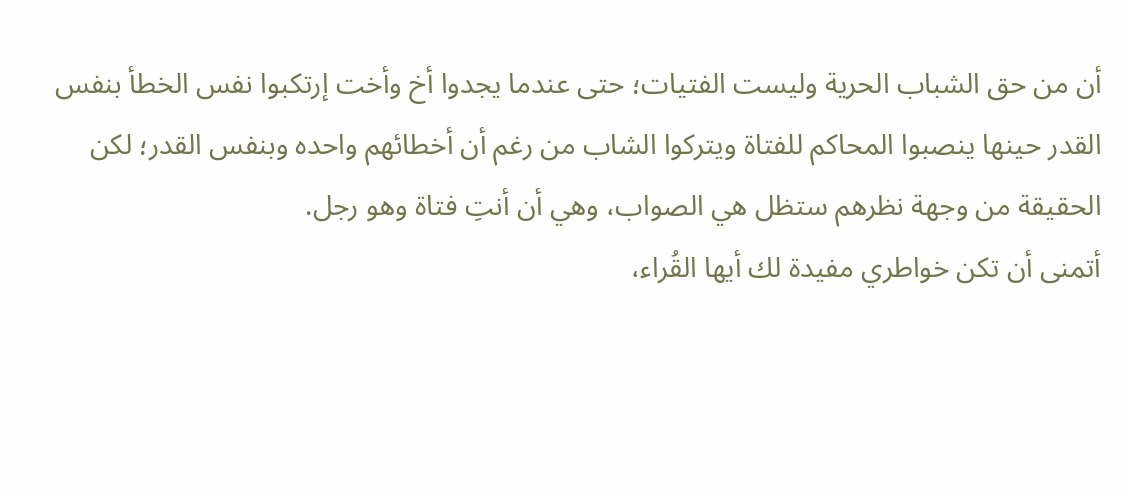أن من حق الشباب الحرية وليست الفتيات؛ حتى عندما يجدوا أخ وأخت إرتكبوا نفس الخطأ بنفس القدر حينها ينصبوا المحاكم للفتاة ويتركوا الشاب من رغم أن أخطائهم واحده وبنفس القدر؛ لكن الحقيقة من وجهة نظرهم ستظل هي الصواب، وهي أن أنتِ فتاة وهو رجل.
أتمنى أن تكن خواطري مفيدة لك أيها القُراء،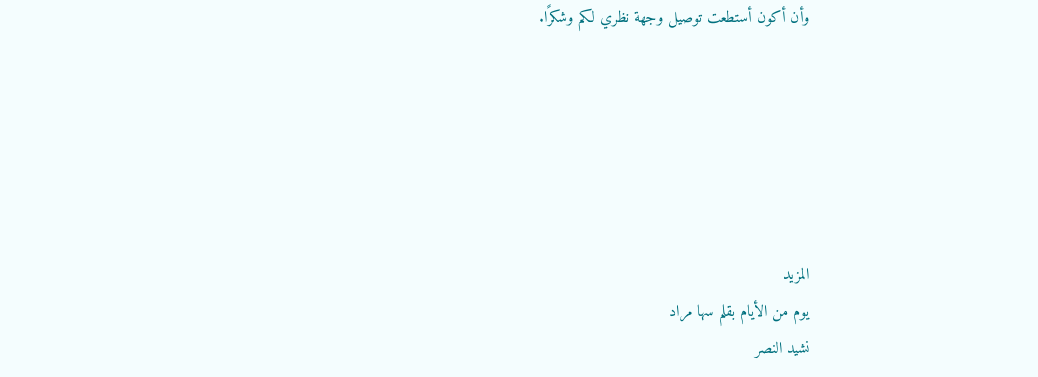وأن أكون أستطعت توصيل وجهة نظري لكم وشكرًا.






المزيد
يوم من الأيام بقلم سها مراد
نشيد النصر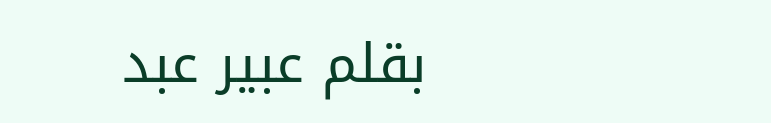بقلم عبير عبد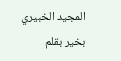المجيد الخبيري
بخير بقلم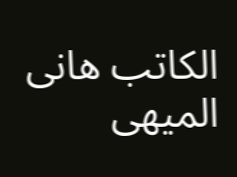الكاتب هانى الميهى